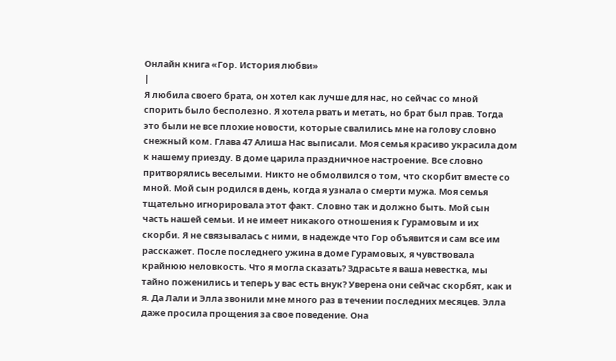Онлайн книга «Гор. История любви»
|
Я любила своего брата, он хотел как лучше для нас, но сейчас со мной спорить было бесполезно. Я хотела рвать и метать, но брат был прав. Тогда это были не все плохие новости, которые свалились мне на голову словно снежный ком. Глава 47 Алиша Нас выписали. Моя семья красиво украсила дом к нашему приезду. В доме царила праздничное настроение. Все словно притворялись веселыми. Никто не обмолвился о том, что скорбит вместе со мной. Мой сын родился в день, когда я узнала о смерти мужа. Моя семья тщательно игнорировала этот факт. Словно так и должно быть. Мой сын часть нашей семьи. И не имеет никакого отношения к Гурамовым и их скорби. Я не связывалась с ними, в надежде что Гор объявится и сам все им расскажет. После последнего ужина в доме Гурамовых, я чувствовала крайнюю неловкость. Что я могла сказать? Здрасьте я ваша невестка, мы тайно поженились и теперь у вас есть внук? Уверена они сейчас скорбят, как и я. Да Лали и Элла звонили мне много раз в течении последних месяцев. Элла даже просила прощения за свое поведение. Она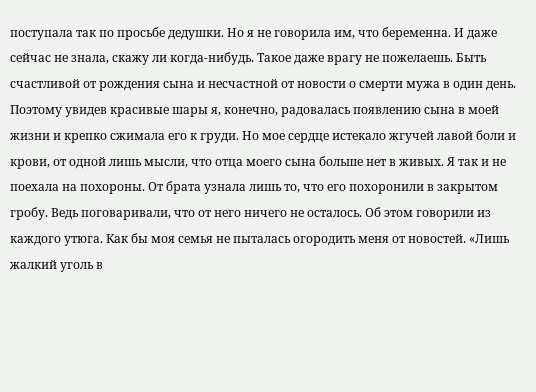поступала так по просьбе дедушки. Но я не говорила им, что беременна. И даже сейчас не знала, скажу ли когда-нибудь. Такое даже врагу не пожелаешь. Быть счастливой от рождения сына и несчастной от новости о смерти мужа в один день. Поэтому увидев красивые шары я, конечно, радовалась появлению сына в моей жизни и крепко сжимала его к груди. Но мое сердце истекало жгучей лавой боли и крови, от одной лишь мысли, что отца моего сына больше нет в живых. Я так и не поехала на похороны. От брата узнала лишь то, что его похоронили в закрытом гробу. Ведь поговаривали, что от него ничего не осталось. Об этом говорили из каждого утюга. Как бы моя семья не пыталась огородить меня от новостей. «Лишь жалкий уголь в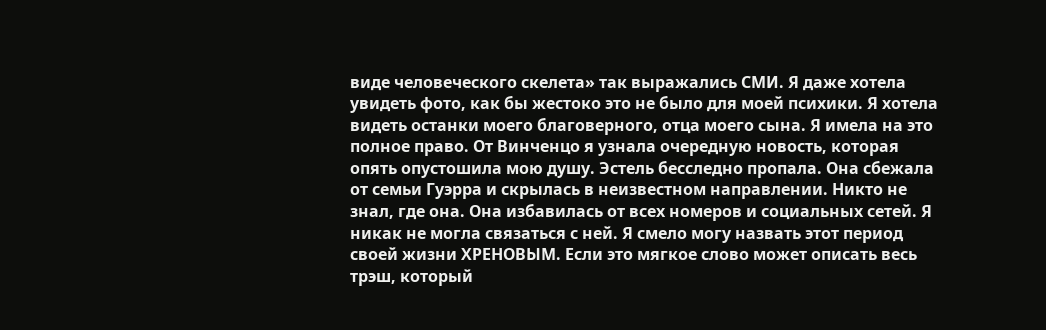виде человеческого скелета» так выражались СМИ. Я даже хотела увидеть фото, как бы жестоко это не было для моей психики. Я хотела видеть останки моего благоверного, отца моего сына. Я имела на это полное право. От Винченцо я узнала очередную новость, которая опять опустошила мою душу. Эстель бесследно пропала. Она сбежала от семьи Гуэрра и скрылась в неизвестном направлении. Никто не знал, где она. Она избавилась от всех номеров и социальных сетей. Я никак не могла связаться с ней. Я смело могу назвать этот период своей жизни ХРЕНОВЫМ. Если это мягкое слово может описать весь трэш, который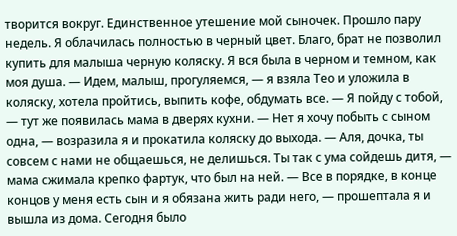творится вокруг. Единственное утешение мой сыночек. Прошло пару недель. Я облачилась полностью в черный цвет. Благо, брат не позволил купить для малыша черную коляску. Я вся была в черном и темном, как моя душа. — Идем, малыш, прогуляемся, — я взяла Тео и уложила в коляску, хотела пройтись, выпить кофе, обдумать все. — Я пойду с тобой, — тут же появилась мама в дверях кухни. — Нет я хочу побыть с сыном одна, — возразила я и прокатила коляску до выхода. — Аля, дочка, ты совсем с нами не общаешься, не делишься. Ты так с ума сойдешь дитя, — мама сжимала крепко фартук, что был на ней. — Все в порядке, в конце концов у меня есть сын и я обязана жить ради него, — прошептала я и вышла из дома. Сегодня было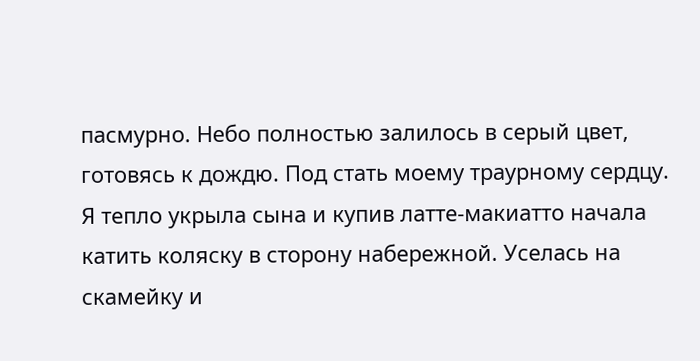пасмурно. Небо полностью залилось в серый цвет, готовясь к дождю. Под стать моему траурному сердцу. Я тепло укрыла сына и купив латте-макиатто начала катить коляску в сторону набережной. Уселась на скамейку и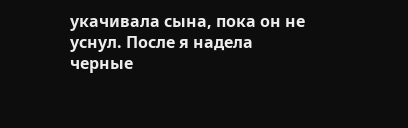укачивала сына, пока он не уснул. После я надела черные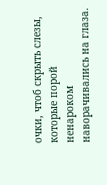очки, чтоб скрыть слезы, которые порой ненароком наворачивались на глаза.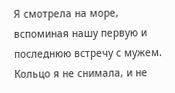Я смотрела на море, вспоминая нашу первую и последнюю встречу с мужем. Кольцо я не снимала, и не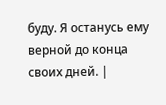буду. Я останусь ему верной до конца своих дней. |